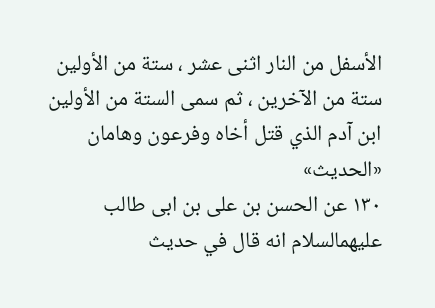الأسفل من النار اثنى عشر ، ستة من الأولين ستة من الآخرين ، ثم سمى الستة من الأولين ابن آدم الذي قتل أخاه وفرعون وهامان «الحديث»
١٣٠ عن الحسن بن على بن ابى طالب عليهمالسلام انه قال في حديث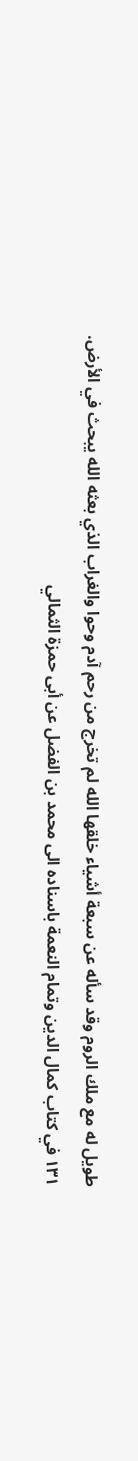طويل له مع ملك الروم وقد سأله عن سبعة أشياء خلقها الله لم تخرج من رحم آدم وحوا والغراب الذي بعثه الله يبحث في الأرض.
١٣١ في كتاب كمال الدين وتمام النعمة باسناده الى محمد بن الفضل عن أبى حمزة الثمالي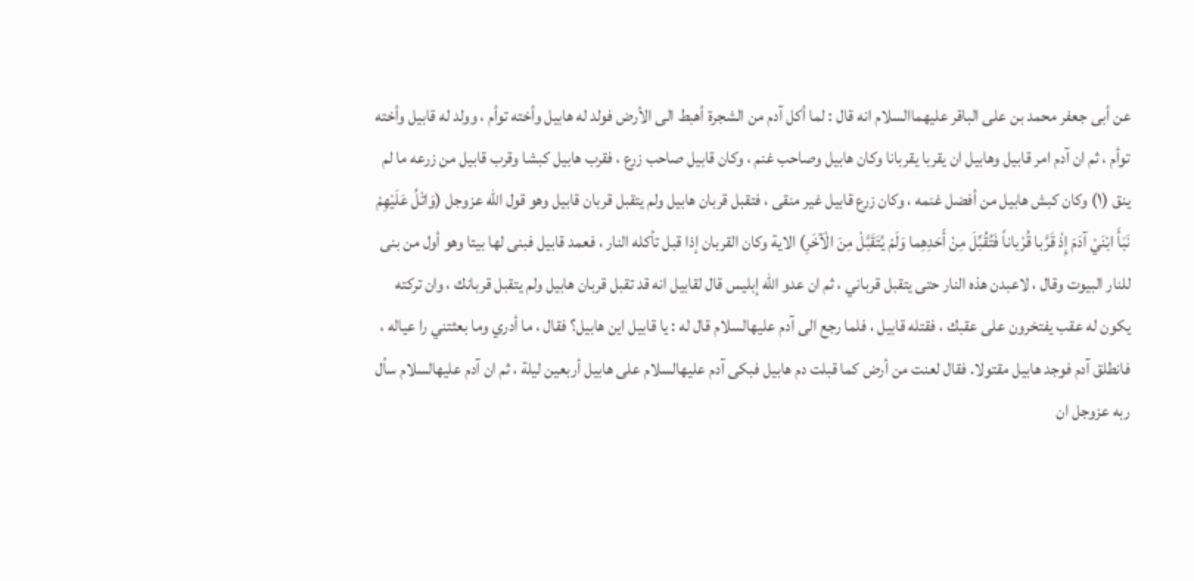عن أبى جعفر محمد بن على الباقر عليهماالسلام انه قال : لما أكل آدم من الشجرة أهبط الى الأرض فولد له هابيل وأخته توأم ، وولد له قابيل وأخته توأم ، ثم ان آدم امر قابيل وهابيل ان يقربا يقربانا وكان هابيل وصاحب غنم ، وكان قابيل صاحب زرع ، فقرب هابيل كبشا وقرب قابيل من زرعه ما لم ينق (١) وكان كبش هابيل من أفضل غنمه ، وكان زرع قابيل غير منقى ، فتقبل قربان هابيل ولم يتقبل قربان قابيل وهو قول الله عزوجل (وَاتْلُ عَلَيْهِمْ نَبَأَ ابْنَيْ آدَمَ إِذْ قَرَّبا قُرْباناً فَتُقُبِّلَ مِنْ أَحَدِهِما وَلَمْ يُتَقَبَّلْ مِنَ الْآخَرِ) الاية وكان القربان إذا قبل تأكله النار ، فعمد قابيل فبنى لها بيتا وهو أول من بنى للنار البيوت وقال ، لاعبدن هذه النار حتى يتقبل قرباني ، ثم ان عدو الله إبليس قال لقابيل انه قد تقبل قربان هابيل ولم يتقبل قربانك ، وان تركته يكون له عقب يفتخرون على عقبك ، فقتله قابيل ، فلما رجع الى آدم عليهالسلام قال له : يا قابيل اين هابيل؟ فقال ، ما أدري وما بعثتني را عياله ، فانطلق آدم فوجد هابيل مقتولا. فقال لعنت من أرض كما قبلت دم هابيل فبكى آدم عليهالسلام على هابيل أربعين ليلة ، ثم ان آدم عليهالسلام سأل ربه عزوجل ان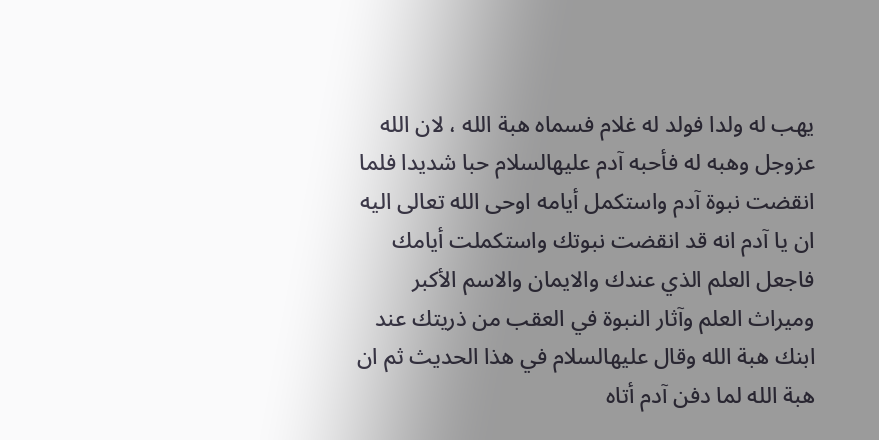يهب له ولدا فولد له غلام فسماه هبة الله ، لان الله عزوجل وهبه له فأحبه آدم عليهالسلام حبا شديدا فلما انقضت نبوة آدم واستكمل أيامه اوحى الله تعالى اليه ان يا آدم انه قد انقضت نبوتك واستكملت أيامك فاجعل العلم الذي عندك والايمان والاسم الأكبر وميراث العلم وآثار النبوة في العقب من ذريتك عند ابنك هبة الله وقال عليهالسلام في هذا الحديث ثم ان هبة الله لما دفن آدم أتاه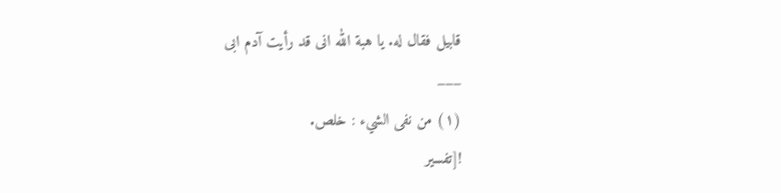قابيل فقال له. يا هبة الله انى قد رأيت آدم ابى
___
(١) من نفى الشيء : خلص.
![تفسير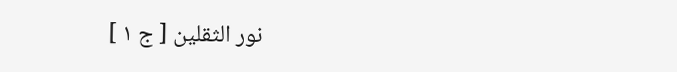نور الثقلين [ ج ١ ]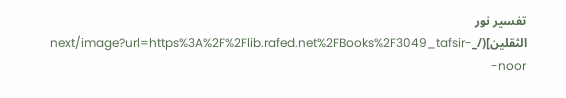تفسير نور الثقلين](/_next/image?url=https%3A%2F%2Flib.rafed.net%2FBooks%2F3049_tafsir-noor-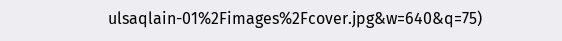ulsaqlain-01%2Fimages%2Fcover.jpg&w=640&q=75)